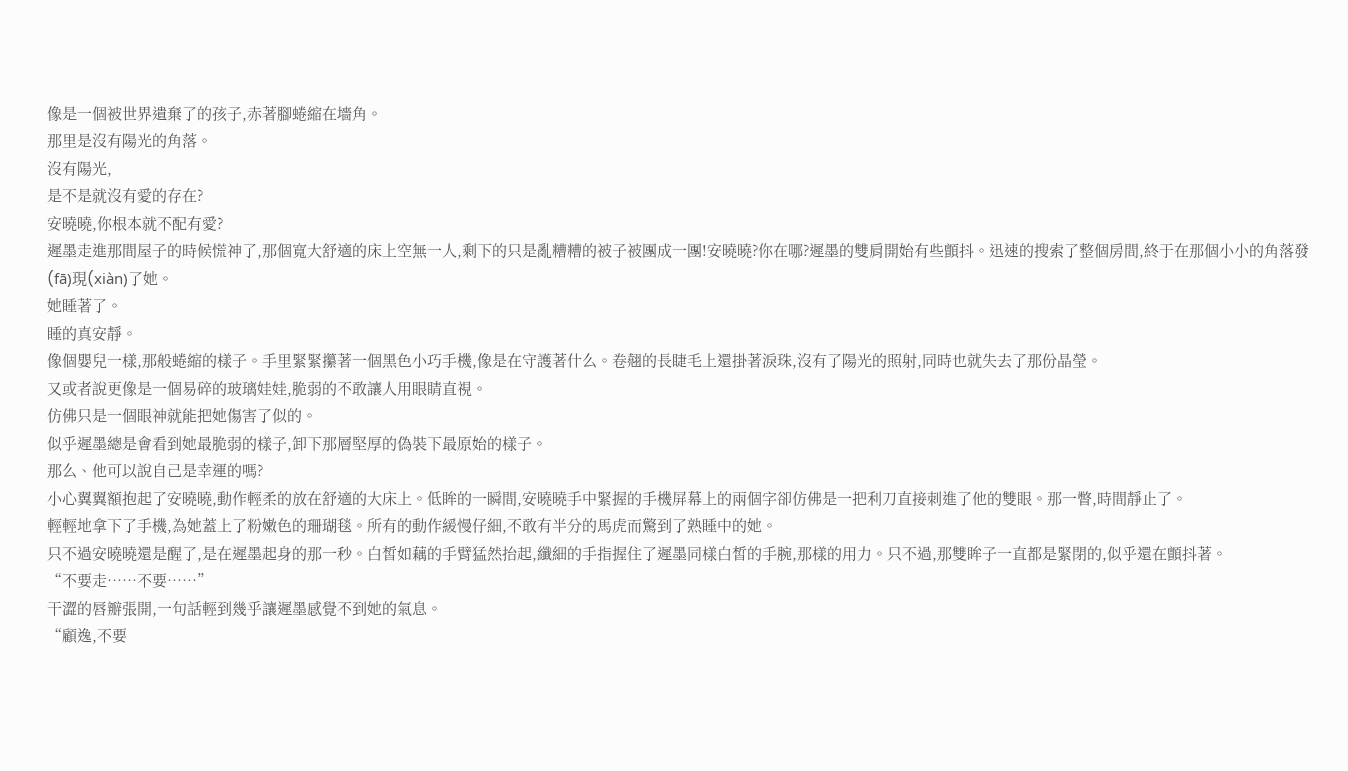像是一個被世界遺棄了的孩子,赤著腳蜷縮在墻角。
那里是沒有陽光的角落。
沒有陽光,
是不是就沒有愛的存在?
安曉曉,你根本就不配有愛?
遲墨走進那間屋子的時候慌神了,那個寬大舒適的床上空無一人,剩下的只是亂糟糟的被子被團成一團!安曉曉?你在哪?遲墨的雙肩開始有些顫抖。迅速的搜索了整個房間,終于在那個小小的角落發(fā)現(xiàn)了她。
她睡著了。
睡的真安靜。
像個嬰兒一樣,那般蜷縮的樣子。手里緊緊攥著一個黑色小巧手機,像是在守護著什么。卷翹的長睫毛上還掛著淚珠,沒有了陽光的照射,同時也就失去了那份晶瑩。
又或者說更像是一個易碎的玻璃娃娃,脆弱的不敢讓人用眼睛直視。
仿佛只是一個眼神就能把她傷害了似的。
似乎遲墨總是會看到她最脆弱的樣子,卸下那層堅厚的偽裝下最原始的樣子。
那么、他可以說自己是幸運的嗎?
小心翼翼額抱起了安曉曉,動作輕柔的放在舒適的大床上。低眸的一瞬間,安曉曉手中緊握的手機屏幕上的兩個字卻仿佛是一把利刀直接刺進了他的雙眼。那一瞥,時間靜止了。
輕輕地拿下了手機,為她蓋上了粉嫩色的珊瑚毯。所有的動作緩慢仔細,不敢有半分的馬虎而驚到了熟睡中的她。
只不過安曉曉還是醒了,是在遲墨起身的那一秒。白皙如藕的手臂猛然抬起,纖細的手指握住了遲墨同樣白皙的手腕,那樣的用力。只不過,那雙眸子一直都是緊閉的,似乎還在顫抖著。
“不要走……不要……”
干澀的唇瓣張開,一句話輕到幾乎讓遲墨感覺不到她的氣息。
“顧逸,不要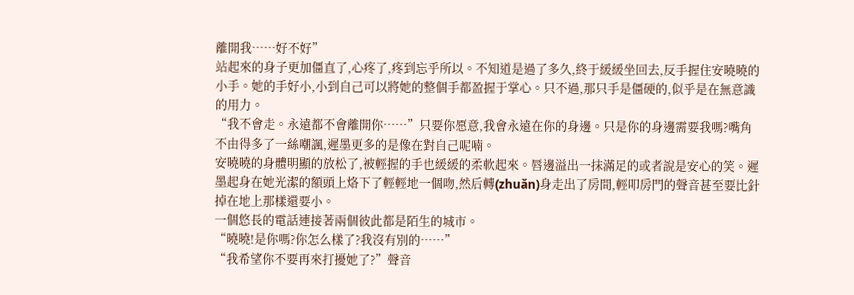離開我……好不好”
站起來的身子更加僵直了,心疼了,疼到忘乎所以。不知道是過了多久,終于緩緩坐回去,反手握住安曉曉的小手。她的手好小,小到自己可以將她的整個手都盈握于掌心。只不過,那只手是僵硬的,似乎是在無意識的用力。
“我不會走。永遠都不會離開你……”只要你愿意,我會永遠在你的身邊。只是你的身邊需要我嗎?嘴角不由得多了一絲嘲諷,遲墨更多的是像在對自己呢喃。
安曉曉的身體明顯的放松了,被輕握的手也緩緩的柔軟起來。唇邊溢出一抹滿足的或者說是安心的笑。遲墨起身在她光潔的額頭上烙下了輕輕地一個吻,然后轉(zhuǎn)身走出了房間,輕叩房門的聲音甚至要比針掉在地上那樣還要小。
一個悠長的電話連接著兩個彼此都是陌生的城市。
“曉曉!是你嗎?你怎么樣了?我沒有別的……”
“我希望你不要再來打擾她了?”聲音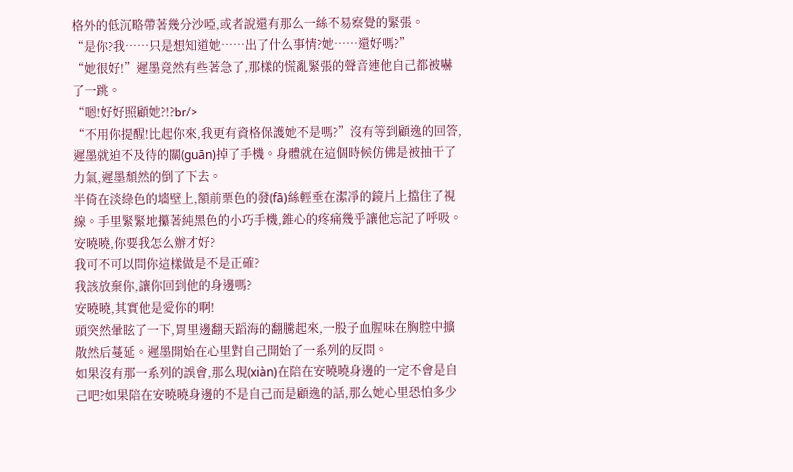格外的低沉略帶著幾分沙啞,或者說還有那么一絲不易察覺的緊張。
“是你?我……只是想知道她……出了什么事情?她……還好嗎?”
“她很好!”遲墨竟然有些著急了,那樣的慌亂緊張的聲音連他自己都被嚇了一跳。
“嗯!好好照顧她?!?br/>
“不用你提醒!比起你來,我更有資格保護她不是嗎?”沒有等到顧逸的回答,遲墨就迫不及待的關(guān)掉了手機。身體就在這個時候仿佛是被抽干了力氣,遲墨頹然的倒了下去。
半倚在淡綠色的墻壁上,額前栗色的發(fā)絲輕垂在潔凈的鏡片上擋住了視線。手里緊緊地攥著純黑色的小巧手機,錐心的疼痛幾乎讓他忘記了呼吸。
安曉曉,你要我怎么辦才好?
我可不可以問你這樣做是不是正確?
我該放棄你,讓你回到他的身邊嗎?
安曉曉,其實他是愛你的啊!
頭突然暈眩了一下,胃里邊翻天蹈海的翻騰起來,一股子血腥味在胸腔中擴散然后蔓延。遲墨開始在心里對自己開始了一系列的反問。
如果沒有那一系列的誤會,那么現(xiàn)在陪在安曉曉身邊的一定不會是自己吧?如果陪在安曉曉身邊的不是自己而是顧逸的話,那么她心里恐怕多少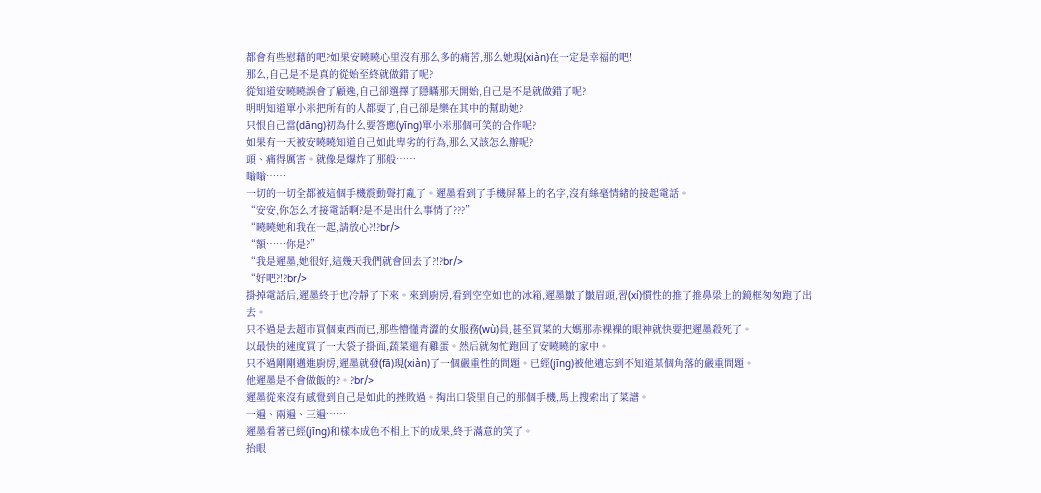都會有些慰藉的吧?如果安曉曉心里沒有那么多的痛苦,那么她現(xiàn)在一定是幸福的吧!
那么,自己是不是真的從始至終就做錯了呢?
從知道安曉曉誤會了顧逸,自己卻選擇了隱瞞那天開始,自己是不是就做錯了呢?
明明知道單小米把所有的人都耍了,自己卻是樂在其中的幫助她?
只恨自己當(dāng)初為什么要答應(yīng)單小米那個可笑的合作呢?
如果有一天被安曉曉知道自己如此卑劣的行為,那么又該怎么辦呢?
頭、痛得厲害。就像是爆炸了那般……
嗡嗡……
一切的一切全都被這個手機震動聲打亂了。遲墨看到了手機屏幕上的名字,沒有絲毫情緒的接起電話。
“安安,你怎么才接電話啊?是不是出什么事情了???”
“曉曉她和我在一起,請放心?!?br/>
“額……你是?”
“我是遲墨,她很好,這幾天我們就會回去了?!?br/>
“好吧?!?br/>
掛掉電話后,遲墨終于也冷靜了下來。來到廚房,看到空空如也的冰箱,遲墨皺了皺眉頭,習(xí)慣性的推了推鼻梁上的鏡框匆匆跑了出去。
只不過是去超市買個東西而已,那些懵懂青澀的女服務(wù)員,甚至買菜的大媽那赤裸裸的眼神就快要把遲墨殺死了。
以最快的速度買了一大袋子掛面,蔬菜還有雞蛋。然后就匆忙跑回了安曉曉的家中。
只不過剛剛邁進廚房,遲墨就發(fā)現(xiàn)了一個嚴重性的問題。已經(jīng)被他遺忘到不知道某個角落的嚴重問題。
他遲墨是不會做飯的?。?br/>
遲墨從來沒有感覺到自己是如此的挫敗過。掏出口袋里自己的那個手機,馬上搜索出了菜譜。
一遍、兩遍、三遍……
遲墨看著已經(jīng)和樣本成色不相上下的成果,終于滿意的笑了。
抬眼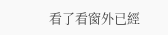看了看窗外已經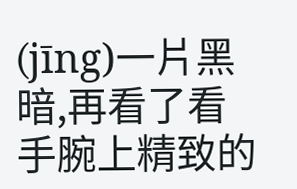(jīng)一片黑暗,再看了看手腕上精致的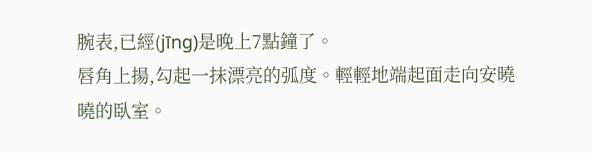腕表,已經(jīng)是晚上7點鐘了。
唇角上揚,勾起一抹漂亮的弧度。輕輕地端起面走向安曉曉的臥室。